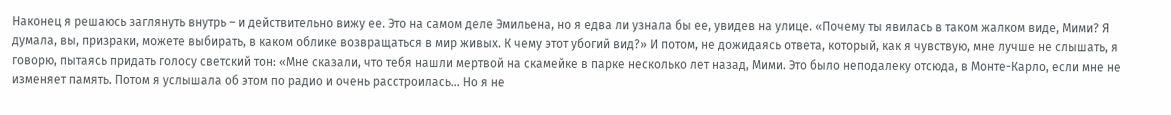Наконец я решаюсь заглянуть внутрь – и действительно вижу ее. Это на самом деле Эмильена, но я едва ли узнала бы ее, увидев на улице. «Почему ты явилась в таком жалком виде, Мими? Я думала, вы, призраки, можете выбирать, в каком облике возвращаться в мир живых. К чему этот убогий вид?» И потом, не дожидаясь ответа, который, как я чувствую, мне лучше не слышать, я говорю, пытаясь придать голосу светский тон: «Мне сказали, что тебя нашли мертвой на скамейке в парке несколько лет назад, Мими. Это было неподалеку отсюда, в Монте-Карло, если мне не изменяет память. Потом я услышала об этом по радио и очень расстроилась… Но я не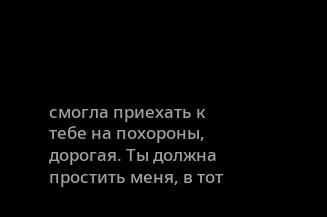смогла приехать к тебе на похороны, дорогая. Ты должна простить меня, в тот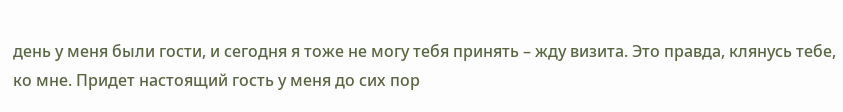день у меня были гости, и сегодня я тоже не могу тебя принять – жду визита. Это правда, клянусь тебе, ко мне. Придет настоящий гость у меня до сих пор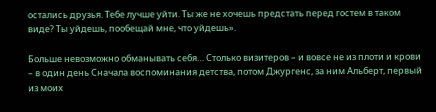остались друзья. Тебе лучше уйти. Ты же не хочешь предстать перед гостем в таком виде? Ты уйдешь, пообещай мне, что уйдешь».

Больше невозможно обманывать себя… Столько визитеров – и вовсе не из плоти и крови – в один день Сначала воспоминания детства, потом Джургенс, за ним Альберт, первый из моих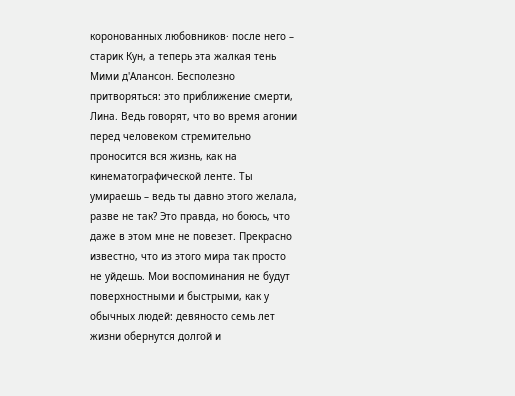коронованных любовников· после него – старик Кун, а теперь эта жалкая тень Мими д'Алансон. Бесполезно притворяться: это приближение смерти, Лина. Ведь говорят, что во время агонии перед человеком стремительно проносится вся жизнь, как на кинематографической ленте. Ты умираешь – ведь ты давно этого желала, разве не так? Это правда, но боюсь, что даже в этом мне не повезет. Прекрасно известно, что из этого мира так просто не уйдешь. Мои воспоминания не будут поверхностными и быстрыми, как у обычных людей: девяносто семь лет жизни обернутся долгой и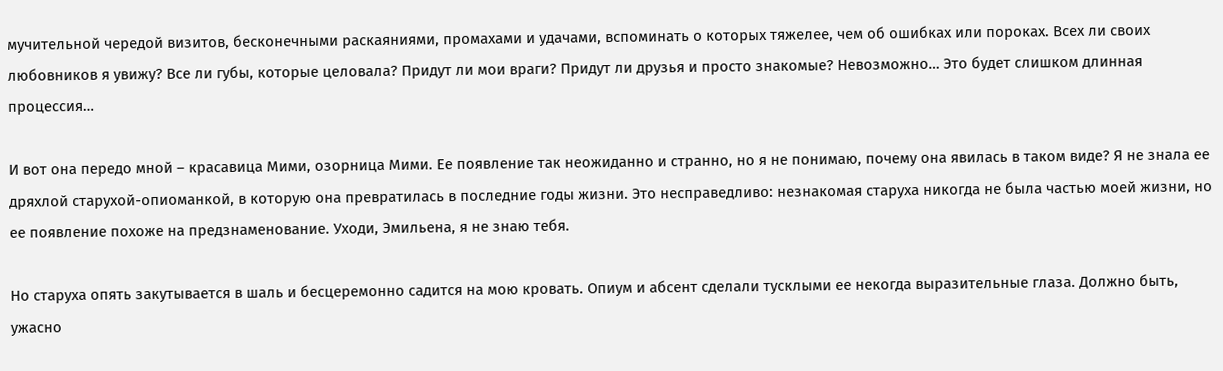мучительной чередой визитов, бесконечными раскаяниями, промахами и удачами, вспоминать о которых тяжелее, чем об ошибках или пороках. Всех ли своих любовников я увижу? Все ли губы, которые целовала? Придут ли мои враги? Придут ли друзья и просто знакомые? Невозможно… Это будет слишком длинная процессия…

И вот она передо мной – красавица Мими, озорница Мими. Ее появление так неожиданно и странно, но я не понимаю, почему она явилась в таком виде? Я не знала ее дряхлой старухой-опиоманкой, в которую она превратилась в последние годы жизни. Это несправедливо: незнакомая старуха никогда не была частью моей жизни, но ее появление похоже на предзнаменование. Уходи, Эмильена, я не знаю тебя.

Но старуха опять закутывается в шаль и бесцеремонно садится на мою кровать. Опиум и абсент сделали тусклыми ее некогда выразительные глаза. Должно быть, ужасно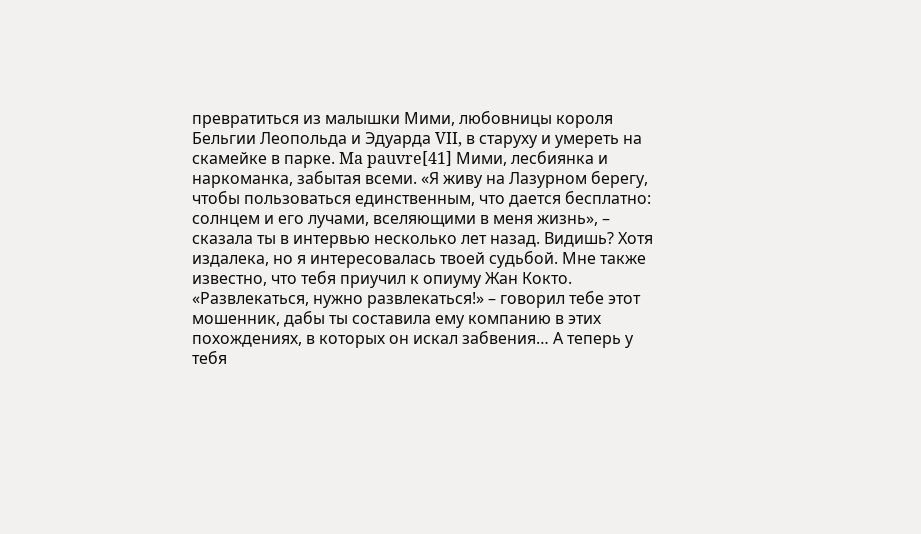превратиться из малышки Мими, любовницы короля Бельгии Леопольда и Эдуарда VII, в старуху и умереть на скамейке в парке. Ma pauvre[41] Мими, лесбиянка и наркоманка, забытая всеми. «Я живу на Лазурном берегу, чтобы пользоваться единственным, что дается бесплатно: солнцем и его лучами, вселяющими в меня жизнь», – сказала ты в интервью несколько лет назад. Видишь? Хотя издалека, но я интересовалась твоей судьбой. Мне также известно, что тебя приучил к опиуму Жан Кокто. «Развлекаться, нужно развлекаться!» – говорил тебе этот мошенник, дабы ты составила ему компанию в этих похождениях, в которых он искал забвения… А теперь у тебя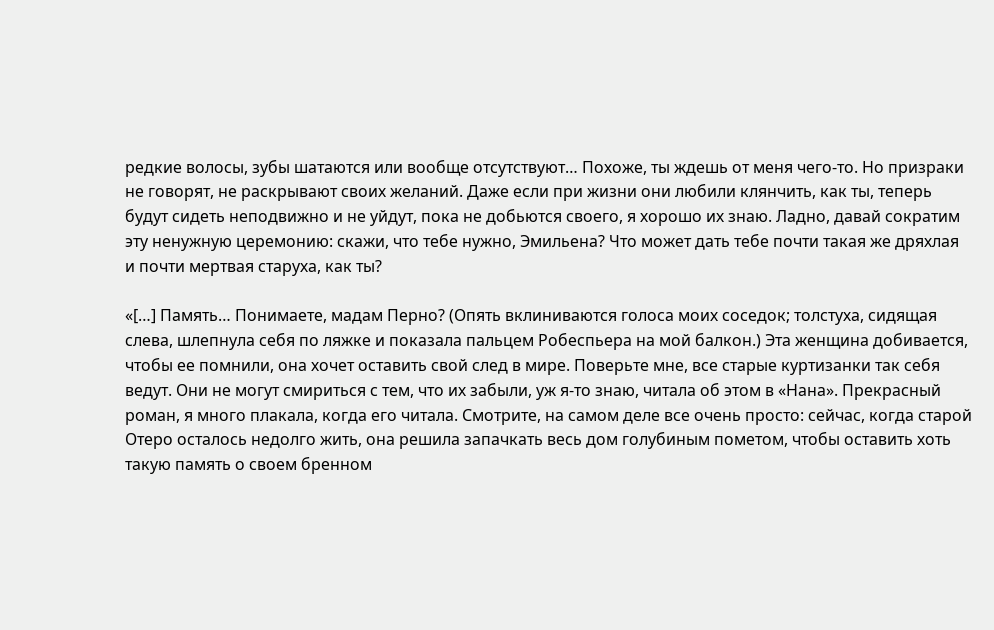редкие волосы, зубы шатаются или вообще отсутствуют… Похоже, ты ждешь от меня чего-то. Но призраки не говорят, не раскрывают своих желаний. Даже если при жизни они любили клянчить, как ты, теперь будут сидеть неподвижно и не уйдут, пока не добьются своего, я хорошо их знаю. Ладно, давай сократим эту ненужную церемонию: скажи, что тебе нужно, Эмильена? Что может дать тебе почти такая же дряхлая и почти мертвая старуха, как ты?

«[…] Память… Понимаете, мадам Перно? (Опять вклиниваются голоса моих соседок; толстуха, сидящая слева, шлепнула себя по ляжке и показала пальцем Робеспьера на мой балкон.) Эта женщина добивается, чтобы ее помнили, она хочет оставить свой след в мире. Поверьте мне, все старые куртизанки так себя ведут. Они не могут смириться с тем, что их забыли, уж я-то знаю, читала об этом в «Нана». Прекрасный роман, я много плакала, когда его читала. Смотрите, на самом деле все очень просто: сейчас, когда старой Отеро осталось недолго жить, она решила запачкать весь дом голубиным пометом, чтобы оставить хоть такую память о своем бренном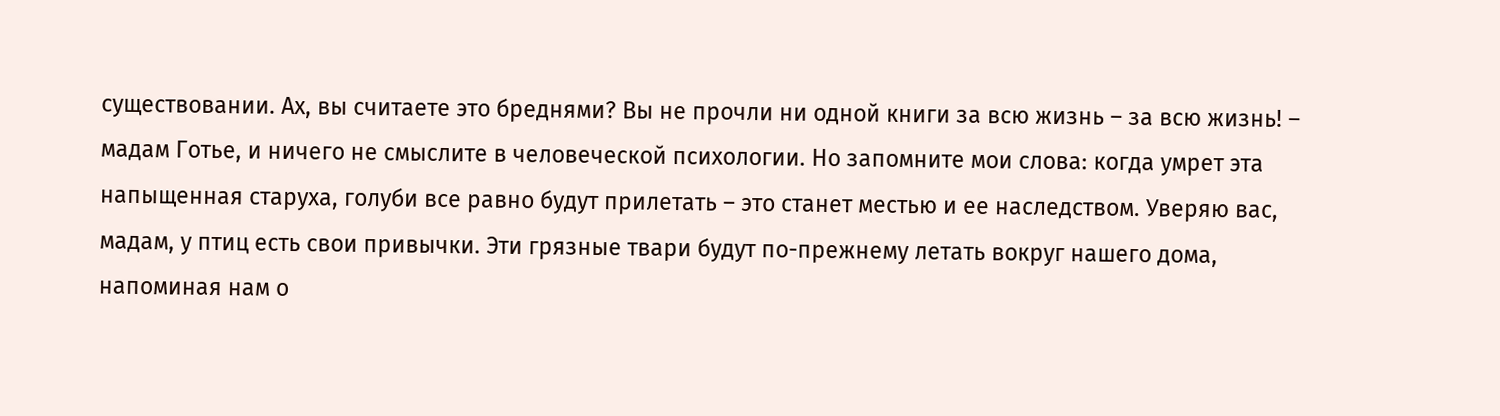существовании. Ах, вы считаете это бреднями? Вы не прочли ни одной книги за всю жизнь – за всю жизнь! – мадам Готье, и ничего не смыслите в человеческой психологии. Но запомните мои слова: когда умрет эта напыщенная старуха, голуби все равно будут прилетать – это станет местью и ее наследством. Уверяю вас, мадам, у птиц есть свои привычки. Эти грязные твари будут по-прежнему летать вокруг нашего дома, напоминая нам о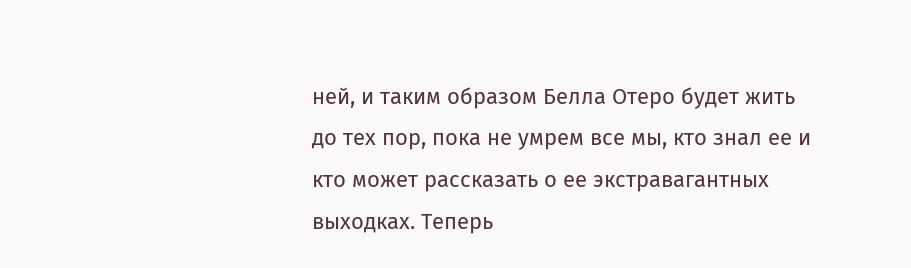ней, и таким образом Белла Отеро будет жить до тех пор, пока не умрем все мы, кто знал ее и кто может рассказать о ее экстравагантных выходках. Теперь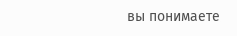вы понимаете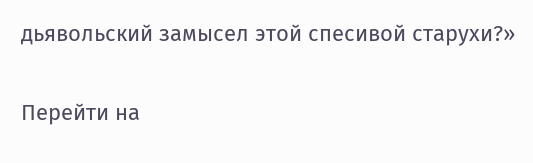дьявольский замысел этой спесивой старухи?»

Перейти на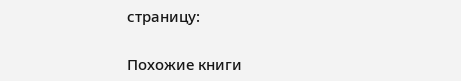страницу:

Похожие книги